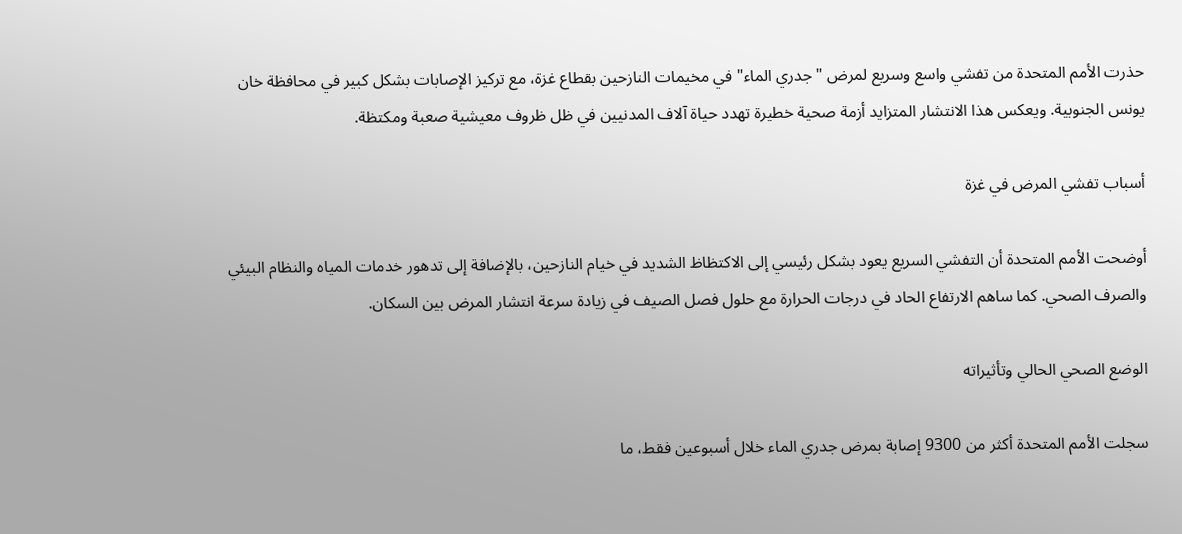حذرت الأمم المتحدة من تفشي واسع وسريع لمرض "جدري الماء" في مخيمات النازحين بقطاع غزة، مع تركيز الإصابات بشكل كبير في محافظة خان يونس الجنوبية. ويعكس هذا الانتشار المتزايد أزمة صحية خطيرة تهدد حياة آلاف المدنيين في ظل ظروف معيشية صعبة ومكتظة.

أسباب تفشي المرض في غزة

أوضحت الأمم المتحدة أن التفشي السريع يعود بشكل رئيسي إلى الاكتظاظ الشديد في خيام النازحين، بالإضافة إلى تدهور خدمات المياه والنظام البيئي والصرف الصحي. كما ساهم الارتفاع الحاد في درجات الحرارة مع حلول فصل الصيف في زيادة سرعة انتشار المرض بين السكان.

الوضع الصحي الحالي وتأثيراته

سجلت الأمم المتحدة أكثر من 9300 إصابة بمرض جدري الماء خلال أسبوعين فقط، ما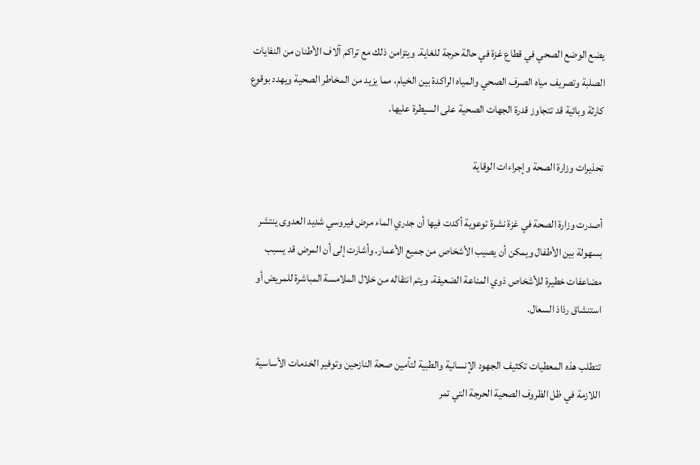يضع الوضع الصحي في قطاع غزة في حالة حرجة للغاية. ويتزامن ذلك مع تراكم آلاف الأطنان من النفايات الصلبة وتصريف مياه الصرف الصحي والمياه الراكدة بين الخيام، مما يزيد من المخاطر الصحية ويهدد بوقوع كارثة وبائية قد تتجاوز قدرة الجهات الصحية على السيطرة عليها.

تحذيرات وزارة الصحة وإجراءات الوقاية

أصدرت وزارة الصحة في غزة نشرة توعوية أكدت فيها أن جدري الماء مرض فيروسي شديد العدوى ينتشر بسهولة بين الأطفال ويمكن أن يصيب الأشخاص من جميع الأعمار. وأشارت إلى أن المرض قد يسبب مضاعفات خطيرة للأشخاص ذوي المناعة الضعيفة، ويتم انتقاله من خلال الملامسة المباشرة للمريض أو استنشاق رذاذ السعال.

تتطلب هذه المعطيات تكثيف الجهود الإنسانية والطبية لتأمين صحة النازحين وتوفير الخدمات الأساسية اللازمة في ظل الظروف الصحية الحرجة التي تمر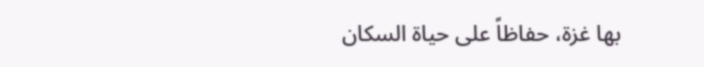بها غزة، حفاظاً على حياة السكان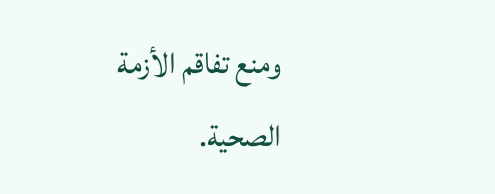ومنع تفاقم الأزمة الصحية.